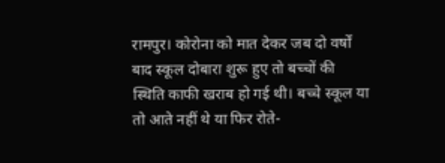रामपुर। कोरोना को मात देकर जब दो वर्षों बाद स्कूल दोबारा शुरू हुए तो बच्चों की स्थिति काफी खराब हो गई थी। बच्चे स्कूल या तो आते नहीं थे या फिर रोते-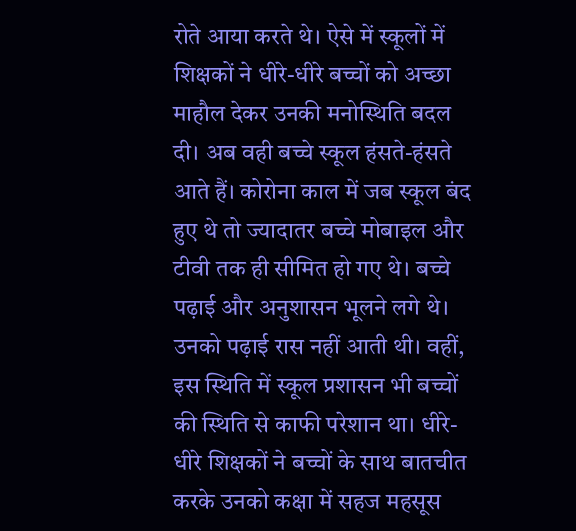रोते आया करते थे। ऐसे में स्कूलों में शिक्षकों ने धीरे-धीरे बच्चों को अच्छा माहौल देकर उनकी मनोस्थिति बदल दी। अब वही बच्चे स्कूल हंसते-हंसते आते हैं। कोरोना काल में जब स्कूल बंद हुए थे तो ज्यादातर बच्चे मोबाइल और टीवी तक ही सीमित हो गए थे। बच्चे पढ़ाई और अनुशासन भूलने लगे थे। उनको पढ़ाई रास नहीं आती थी। वहीं, इस स्थिति में स्कूल प्रशासन भी बच्चों की स्थिति से काफी परेशान था। धीरे-धीरे शिक्षकों ने बच्चों के साथ बातचीत करके उनको कक्षा में सहज महसूस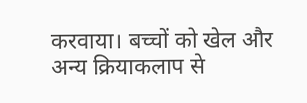करवाया। बच्चों को खेल और अन्य क्रियाकलाप से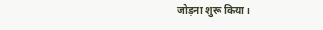जोड़ना शुरू किया।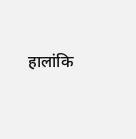हालांकि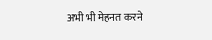अभी भी मेहनत करने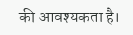की आवश्यकता है।